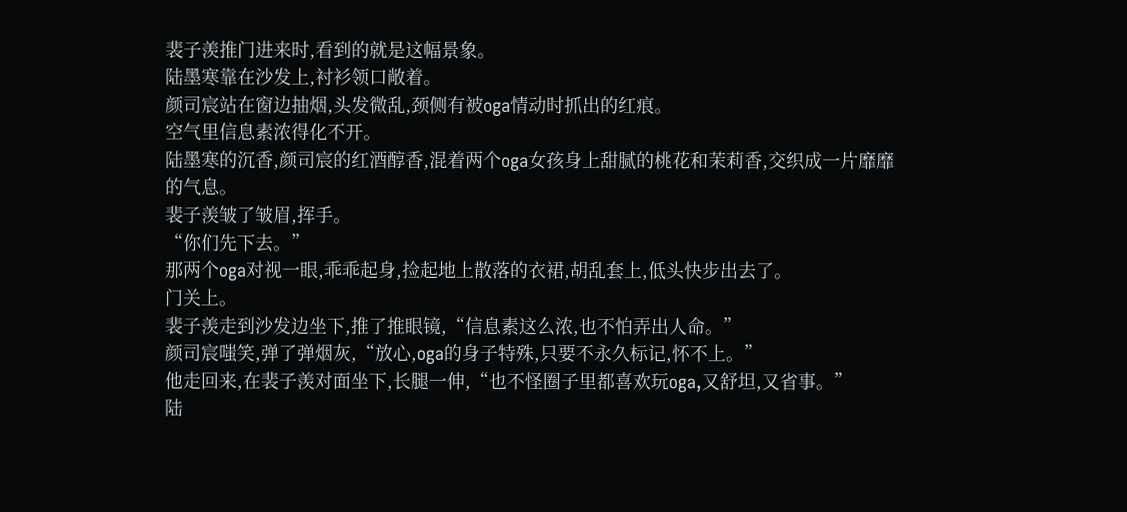裴子羡推门进来时,看到的就是这幅景象。
陆墨寒靠在沙发上,衬衫领口敞着。
颜司宸站在窗边抽烟,头发微乱,颈侧有被oga情动时抓出的红痕。
空气里信息素浓得化不开。
陆墨寒的沉香,颜司宸的红酒醇香,混着两个oga女孩身上甜腻的桃花和茉莉香,交织成一片靡靡的气息。
裴子羡皱了皱眉,挥手。
“你们先下去。”
那两个oga对视一眼,乖乖起身,捡起地上散落的衣裙,胡乱套上,低头快步出去了。
门关上。
裴子羡走到沙发边坐下,推了推眼镜,“信息素这么浓,也不怕弄出人命。”
颜司宸嗤笑,弹了弹烟灰,“放心,oga的身子特殊,只要不永久标记,怀不上。”
他走回来,在裴子羡对面坐下,长腿一伸,“也不怪圈子里都喜欢玩oga,又舒坦,又省事。”
陆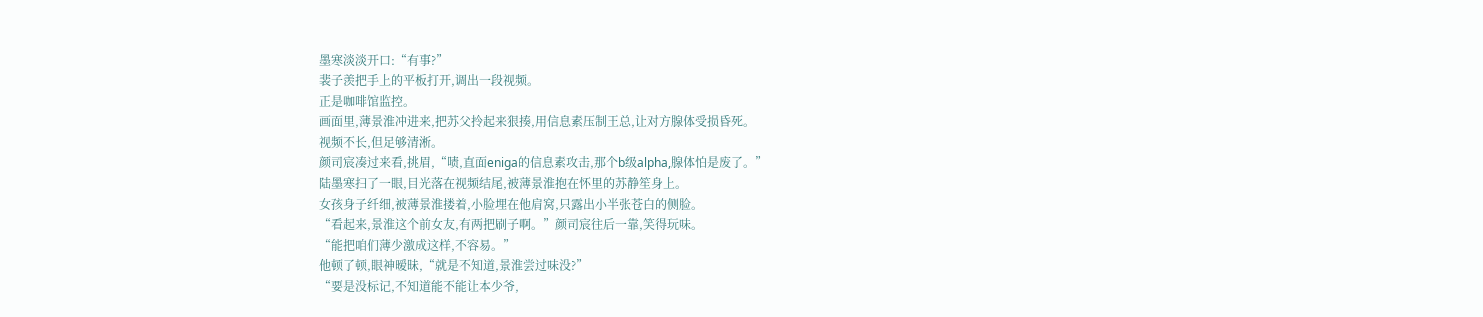墨寒淡淡开口:“有事?”
裴子羡把手上的平板打开,调出一段视频。
正是咖啡馆监控。
画面里,薄景淮冲进来,把苏父拎起来狠揍,用信息素压制王总,让对方腺体受损昏死。
视频不长,但足够清淅。
颜司宸凑过来看,挑眉,“啧,直面eniga的信息素攻击,那个b级alpha,腺体怕是废了。”
陆墨寒扫了一眼,目光落在视频结尾,被薄景淮抱在怀里的苏静笙身上。
女孩身子纤细,被薄景淮搂着,小脸埋在他肩窝,只露出小半张苍白的侧脸。
“看起来,景淮这个前女友,有两把刷子啊。”颜司宸往后一靠,笑得玩味。
“能把咱们薄少激成这样,不容易。”
他顿了顿,眼神暧昧,“就是不知道,景淮尝过味没?”
“要是没标记,不知道能不能让本少爷,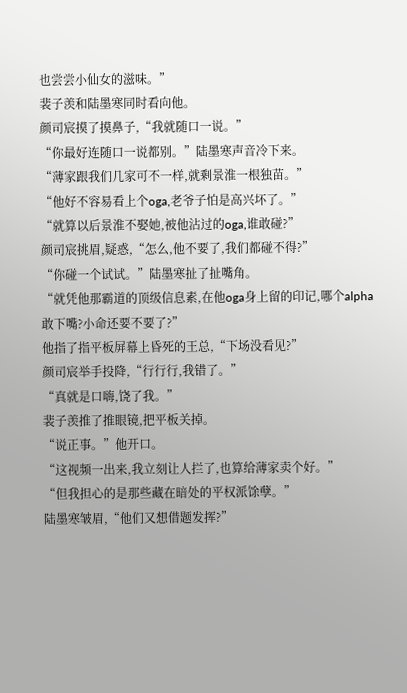也尝尝小仙女的滋味。”
裴子羡和陆墨寒同时看向他。
颜司宸摸了摸鼻子,“我就随口一说。”
“你最好连随口一说都别。”陆墨寒声音冷下来。
“薄家跟我们几家可不一样,就剩景淮一根独苗。”
“他好不容易看上个oga,老爷子怕是高兴坏了。”
“就算以后景淮不娶她,被他沾过的oga,谁敢碰?”
颜司宸挑眉,疑惑,“怎么,他不要了,我们都碰不得?”
“你碰一个试试。”陆墨寒扯了扯嘴角。
“就凭他那霸道的顶级信息素,在他oga身上留的印记,哪个alpha敢下嘴?小命还要不要了?”
他指了指平板屏幕上昏死的王总,“下场没看见?”
颜司宸举手投降,“行行行,我错了。”
“真就是口嗨,饶了我。”
裴子羡推了推眼镜,把平板关掉。
“说正事。”他开口。
“这视频一出来,我立刻让人拦了,也算给薄家卖个好。”
“但我担心的是那些藏在暗处的平权派馀孽。”
陆墨寒皱眉,“他们又想借题发挥?”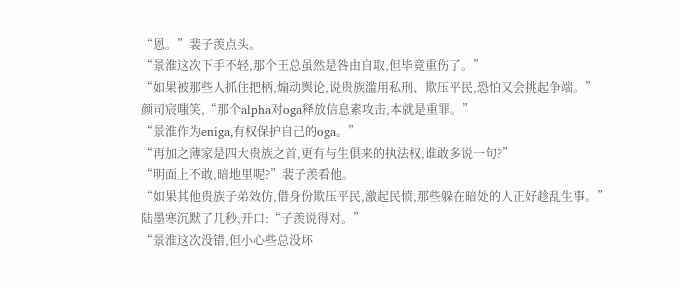“恩。”裴子羡点头。
“景淮这次下手不轻,那个王总虽然是咎由自取,但毕竟重伤了。”
“如果被那些人抓住把柄,煽动舆论,说贵族滥用私刑、欺压平民,恐怕又会挑起争端。”
颜司宸嗤笑,“那个alpha对oga释放信息素攻击,本就是重罪。”
“景淮作为eniga,有权保护自己的oga。”
“再加之薄家是四大贵族之首,更有与生俱来的执法权,谁敢多说一句?”
“明面上不敢,暗地里呢?”裴子羡看他。
“如果其他贵族子弟效仿,借身份欺压平民,激起民愤,那些躲在暗处的人正好趁乱生事。”
陆墨寒沉默了几秒,开口:“子羡说得对。”
“景淮这次没错,但小心些总没坏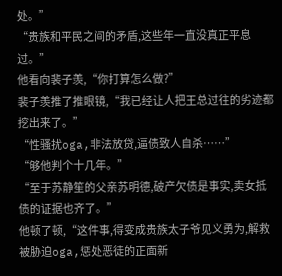处。”
“贵族和平民之间的矛盾,这些年一直没真正平息过。”
他看向裴子羡,“你打算怎么做?”
裴子羡推了推眼镜,“我已经让人把王总过往的劣迹都挖出来了。”
“性骚扰oga,非法放贷,逼债致人自杀……”
“够他判个十几年。”
“至于苏静笙的父亲苏明德,破产欠债是事实,卖女抵债的证据也齐了。”
他顿了顿,“这件事,得变成贵族太子爷见义勇为,解救被胁迫oga,惩处恶徒的正面新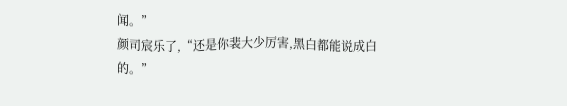闻。”
颜司宸乐了,“还是你裴大少厉害,黑白都能说成白的。”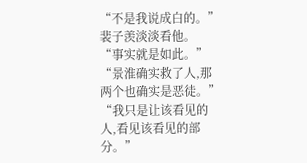“不是我说成白的。”裴子羡淡淡看他。
“事实就是如此。”
“景淮确实救了人,那两个也确实是恶徒。”
“我只是让该看见的人,看见该看见的部分。”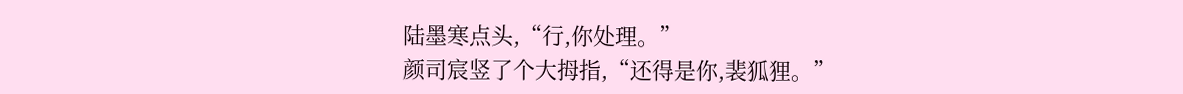陆墨寒点头,“行,你处理。”
颜司宸竖了个大拇指,“还得是你,裴狐狸。”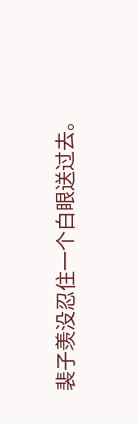裴子羡没忍住一个白眼送过去。